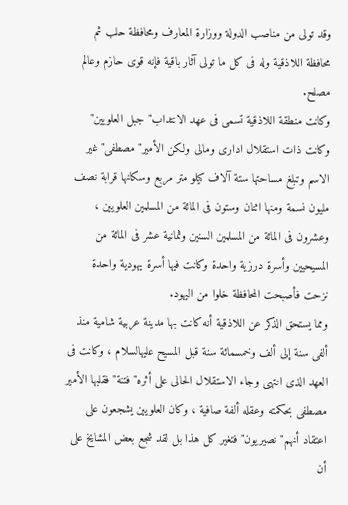وقد تولى من مناصب الدولة ووزارة المعارف ومحافظة حلب ثم محافظة اللاذقية وله فى كل ما تولى آثار باقية فإنه قوى حازم وعالم مصلح.
وكانت منطقة اللاذقية تسمى فى عهد الانتداب" جبل العلويين" وكانت ذات استقلال ادارى ومالى ولكن الأمير" مصطفى" غير الاسم وتبلغ مساحتها ستة آلاف كيلو متر مربع وسكانها قرابة نصف مليون نسمة ومنها اثنان وستون فى المائة من المسلمين العلويين ، وعشرون فى المائة من المسلمين السنين وثمانية عشر فى المائة من المسيحيين وأسرة درزية واحدة وكانت فيها أسرة يهودية واحدة نزحت فأصبحت المحافظة خلوا من اليهود.
ومما يستحق الذكر عن اللاذقية أنه كانت بها مدينة عربية شامية منذ ألفى سنة إلى ألف وخمسمائة سنة قبل المسيح عليهالسلام ، وكانت فى العهد الذى انتهى وجاء الاستقلال الحالى على أثره" فتنة" فقلبها الأمير مصطفى بحكمته وعقله ألفة صافية ، وكان العلويين يشجعون على اعتقاد أنهم" نصيريون" فتغير كل هذا بل لقد شجع بعض المشايخ على أن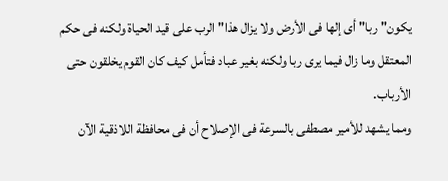يكون" ربا" أى إلها فى الأرض ولا يزال هذا" الرب على قيد الحياة ولكنه فى حكم المعتقل وما زال فيما يرى ربا ولكنه بغير عباد فتأمل كيف كان القوم يخلقون حتى الأرباب.
ومما يشهد للأمير مصطفى بالسرعة فى الإصلاح أن فى محافظة اللاذقية الآن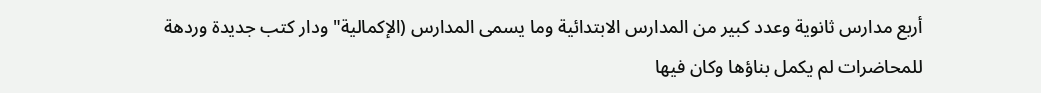أربع مدارس ثانوية وعدد كبير من المدارس الابتدائية وما يسمى المدارس (الإكمالية" ودار كتب جديدة وردهة للمحاضرات لم يكمل بناؤها وكان فيها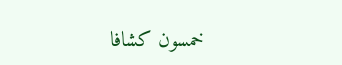خمسون كشافا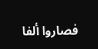فصاروا ألفا